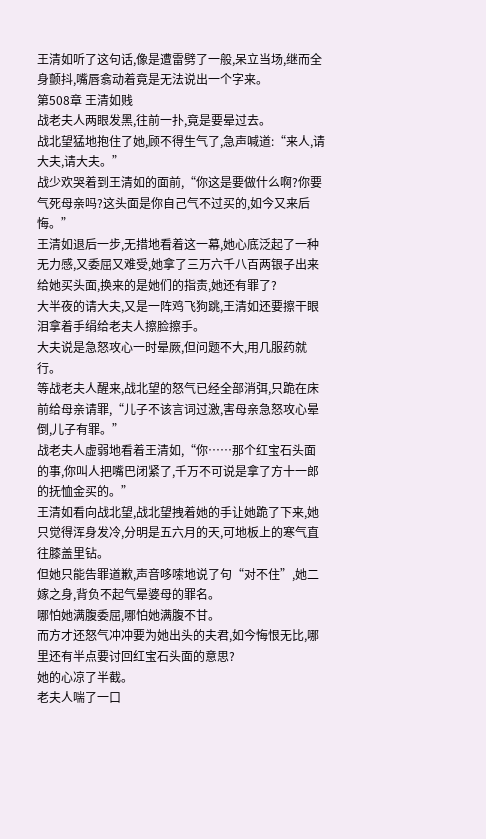王清如听了这句话,像是遭雷劈了一般,呆立当场,继而全身颤抖,嘴唇翕动着竟是无法说出一个字来。
第508章 王清如贱
战老夫人两眼发黑,往前一扑,竟是要晕过去。
战北望猛地抱住了她,顾不得生气了,急声喊道:“来人,请大夫,请大夫。”
战少欢哭着到王清如的面前,“你这是要做什么啊?你要气死母亲吗?这头面是你自己气不过买的,如今又来后悔。”
王清如退后一步,无措地看着这一幕,她心底泛起了一种无力感,又委屈又难受,她拿了三万六千八百两银子出来给她买头面,换来的是她们的指责,她还有罪了?
大半夜的请大夫,又是一阵鸡飞狗跳,王清如还要擦干眼泪拿着手绢给老夫人擦脸擦手。
大夫说是急怒攻心一时晕厥,但问题不大,用几服药就行。
等战老夫人醒来,战北望的怒气已经全部消弭,只跪在床前给母亲请罪,“儿子不该言词过激,害母亲急怒攻心晕倒,儿子有罪。”
战老夫人虚弱地看着王清如,“你……那个红宝石头面的事,你叫人把嘴巴闭紧了,千万不可说是拿了方十一郎的抚恤金买的。”
王清如看向战北望,战北望拽着她的手让她跪了下来,她只觉得浑身发冷,分明是五六月的天,可地板上的寒气直往膝盖里钻。
但她只能告罪道歉,声音哆嗦地说了句“对不住”,她二嫁之身,背负不起气晕婆母的罪名。
哪怕她满腹委屈,哪怕她满腹不甘。
而方才还怒气冲冲要为她出头的夫君,如今悔恨无比,哪里还有半点要讨回红宝石头面的意思?
她的心凉了半截。
老夫人喘了一口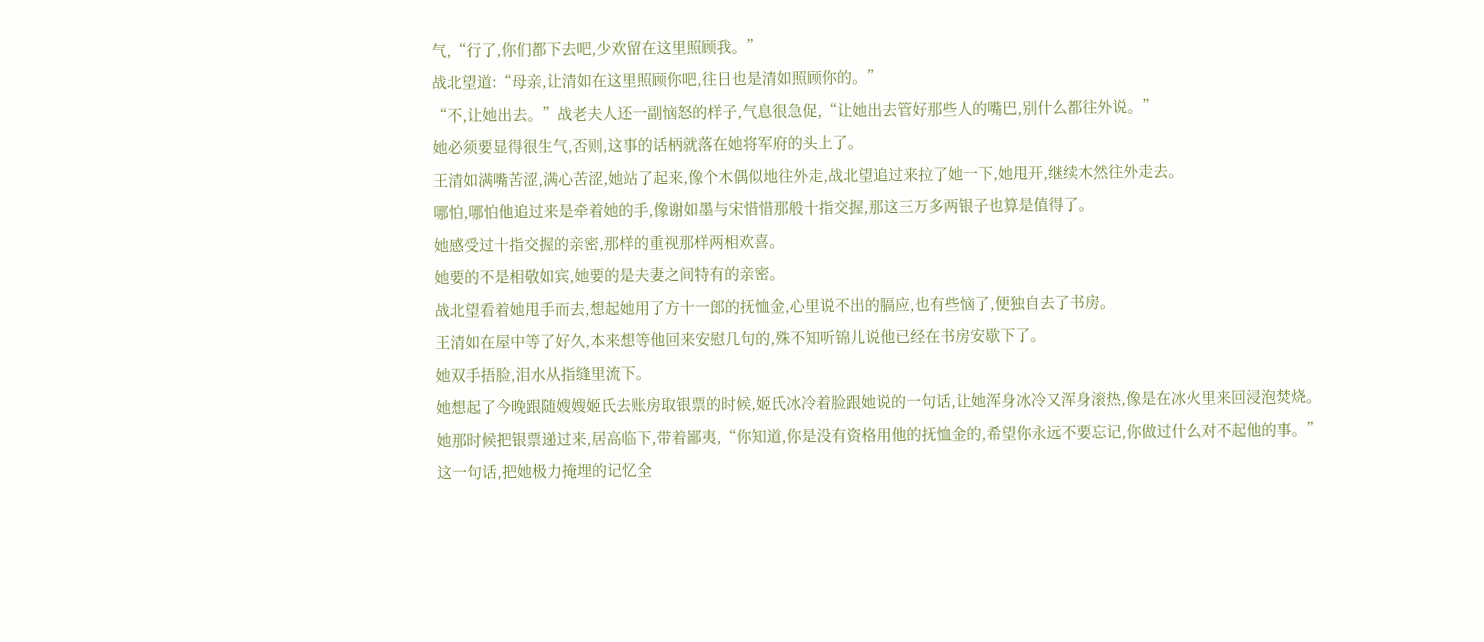气,“行了,你们都下去吧,少欢留在这里照顾我。”
战北望道:“母亲,让清如在这里照顾你吧,往日也是清如照顾你的。”
“不,让她出去。”战老夫人还一副恼怒的样子,气息很急促,“让她出去管好那些人的嘴巴,别什么都往外说。”
她必须要显得很生气,否则,这事的话柄就落在她将军府的头上了。
王清如满嘴苦涩,满心苦涩,她站了起来,像个木偶似地往外走,战北望追过来拉了她一下,她甩开,继续木然往外走去。
哪怕,哪怕他追过来是牵着她的手,像谢如墨与宋惜惜那般十指交握,那这三万多两银子也算是值得了。
她感受过十指交握的亲密,那样的重视那样两相欢喜。
她要的不是相敬如宾,她要的是夫妻之间特有的亲密。
战北望看着她甩手而去,想起她用了方十一郎的抚恤金,心里说不出的膈应,也有些恼了,便独自去了书房。
王清如在屋中等了好久,本来想等他回来安慰几句的,殊不知听锦儿说他已经在书房安歇下了。
她双手捂脸,泪水从指缝里流下。
她想起了今晚跟随嫂嫂姬氏去账房取银票的时候,姬氏冰冷着脸跟她说的一句话,让她浑身冰冷又浑身滚热,像是在冰火里来回浸泡焚烧。
她那时候把银票递过来,居高临下,带着鄙夷,“你知道,你是没有资格用他的抚恤金的,希望你永远不要忘记,你做过什么对不起他的事。”
这一句话,把她极力掩埋的记忆全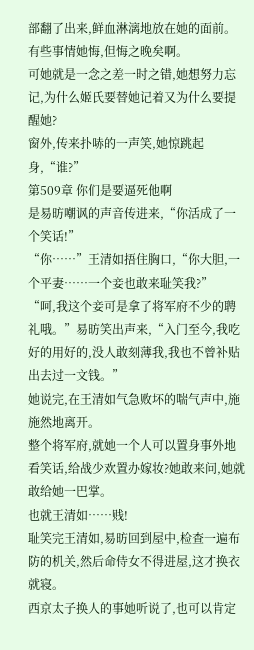部翻了出来,鲜血淋漓地放在她的面前。
有些事情她悔,但悔之晚矣啊。
可她就是一念之差一时之错,她想努力忘记,为什么姬氏要替她记着又为什么要提醒她?
窗外,传来扑哧的一声笑,她惊跳起身,“谁?”
第509章 你们是要逼死他啊
是易昉嘲讽的声音传进来,“你活成了一个笑话!”
“你……”王清如捂住胸口,“你大胆,一个平妻……一个妾也敢来耻笑我?”
“呵,我这个妾可是拿了将军府不少的聘礼哦。”易昉笑出声来,“入门至今,我吃好的用好的,没人敢刻薄我,我也不曾补贴出去过一文钱。”
她说完,在王清如气急败坏的喘气声中,施施然地离开。
整个将军府,就她一个人可以置身事外地看笑话,给战少欢置办嫁妆?她敢来问,她就敢给她一巴掌。
也就王清如……贱!
耻笑完王清如,易昉回到屋中,检查一遍布防的机关,然后命侍女不得进屋,这才换衣就寝。
西京太子换人的事她听说了,也可以肯定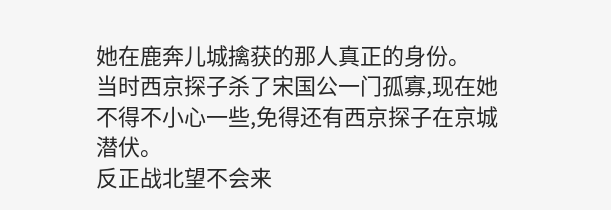她在鹿奔儿城擒获的那人真正的身份。
当时西京探子杀了宋国公一门孤寡,现在她不得不小心一些,免得还有西京探子在京城潜伏。
反正战北望不会来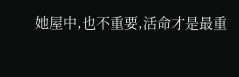她屋中,也不重要,活命才是最重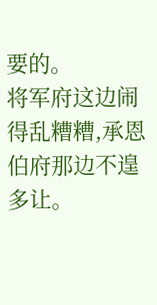要的。
将军府这边闹得乱糟糟,承恩伯府那边不遑多让。